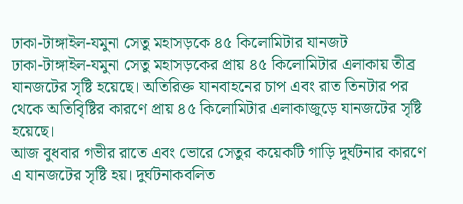ঢাকা-টাঙ্গাইল-যমুনা সেতু মহাসড়কে ৪৫ কিলোমিটার যানজট
ঢাকা-টাঙ্গাইল-যমুনা সেতু মহাসড়কের প্রায় ৪৫ কিলোমিটার এলাকায় তীব্র যানজটের সৃষ্টি হয়েছে। অতিরিক্ত যানবাহনের চাপ এবং রাত তিনটার পর থেকে অতিবিৃষ্টির কারণে প্রায় ৪৫ কিলোমিটার এলাকাজুড়ে যানজটের সৃষ্টি হয়েছে।
আজ বুধবার গভীর রাতে এবং ভোরে সেতুর কয়েকটি গাড়ি দুর্ঘটনার কারণে এ যানজটের সৃষ্টি হয়। দুর্ঘটনাকবলিত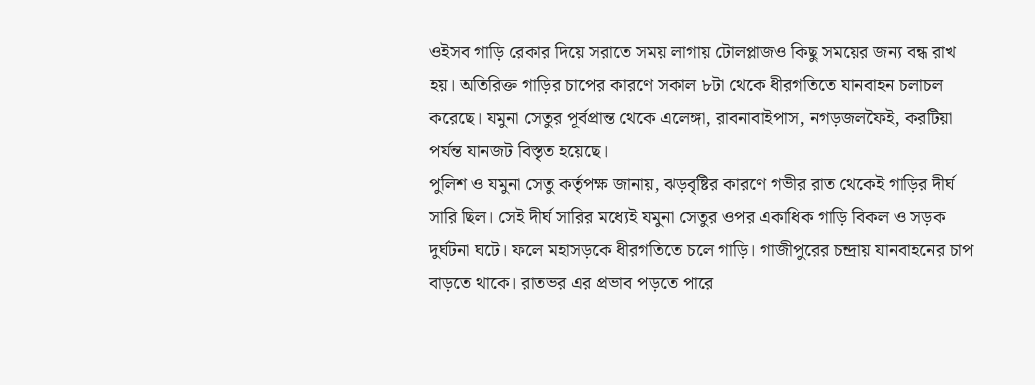ওইসব গাড়ি রেকার দিয়ে সরাতে সময় লাগায় টোলপ্লাজও কিছু সময়ের জন্য বন্ধ রাখ হয়। অতিরিক্ত গাড়ির চাপের কারণে সকাল ৮টা থেকে ধীরগতিতে যানবাহন চলাচল করেছে। যমুনা সেতুর পূর্বপ্রান্ত থেকে এলেঙ্গা, রাবনাবাইপাস, নগড়জলফৈই, করটিয়া পর্যন্ত যানজট বিস্তৃত হয়েছে।
পুলিশ ও যমুনা সেতু কর্তৃপক্ষ জানায়, ঝড়বৃষ্টির কারণে গভীর রাত থেকেই গাড়ির দীর্ঘ সারি ছিল। সেই দীর্ঘ সারির মধ্যেই যমুনা সেতুর ওপর একাধিক গাড়ি বিকল ও সড়ক দুর্ঘটনা ঘটে। ফলে মহাসড়কে ধীরগতিতে চলে গাড়ি। গাজীপুরের চন্দ্রায় যানবাহনের চাপ বাড়তে থাকে। রাতভর এর প্রভাব পড়তে পারে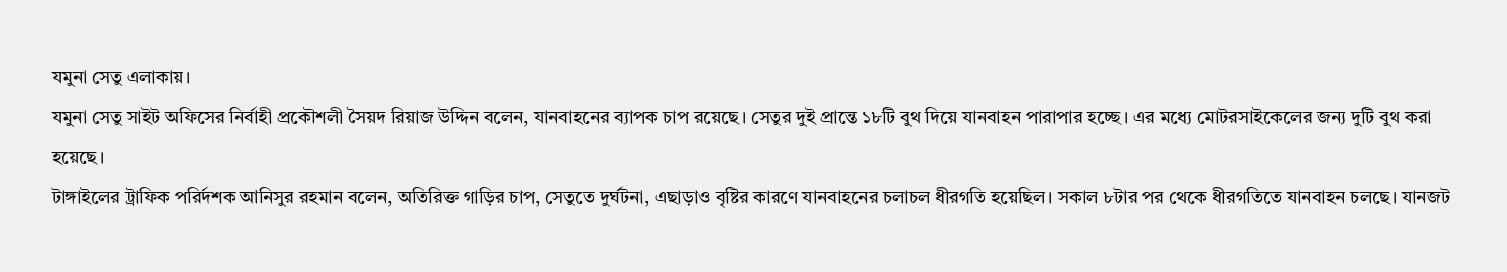যমুনা সেতু এলাকায়।
যমুনা সেতু সাইট অফিসের নির্বাহী প্রকৌশলী সৈয়দ রিয়াজ উদ্দিন বলেন, যানবাহনের ব্যাপক চাপ রয়েছে। সেতুর দুই প্রান্তে ১৮টি বুথ দিয়ে যানবাহন পারাপার হচ্ছে। এর মধ্যে মোটরসাইকেলের জন্য দুটি বুথ করা হয়েছে।
টাঙ্গাইলের ট্রাফিক পরির্দশক আনিসুর রহমান বলেন, অতিরিক্ত গাড়ির চাপ, সেতুতে দুর্ঘটনা, এছাড়াও বৃষ্টির কারণে যানবাহনের চলাচল ধীরগতি হয়েছিল। সকাল ৮টার পর থেকে ধীরগতিতে যানবাহন চলছে। যানজট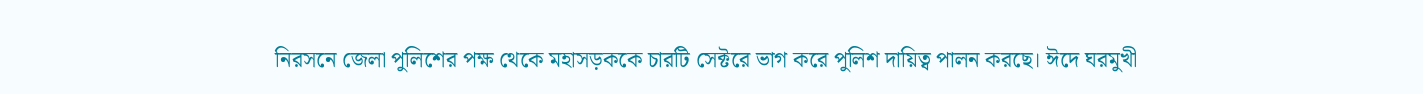নিরসনে জেলা পুলিশের পক্ষ থেকে মহাসড়ককে চারটি সেক্টরে ভাগ করে পুলিশ দায়িত্ব পালন করছে। ঈদে ঘরমুখী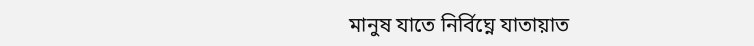মানুষ যাতে নির্বিঘ্নে যাতায়াত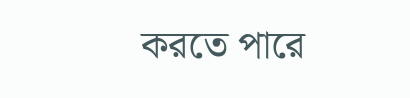করতে পারে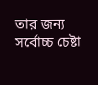তার জন্য সর্বোচ্চ চেষ্টা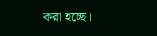করা হচ্ছে।